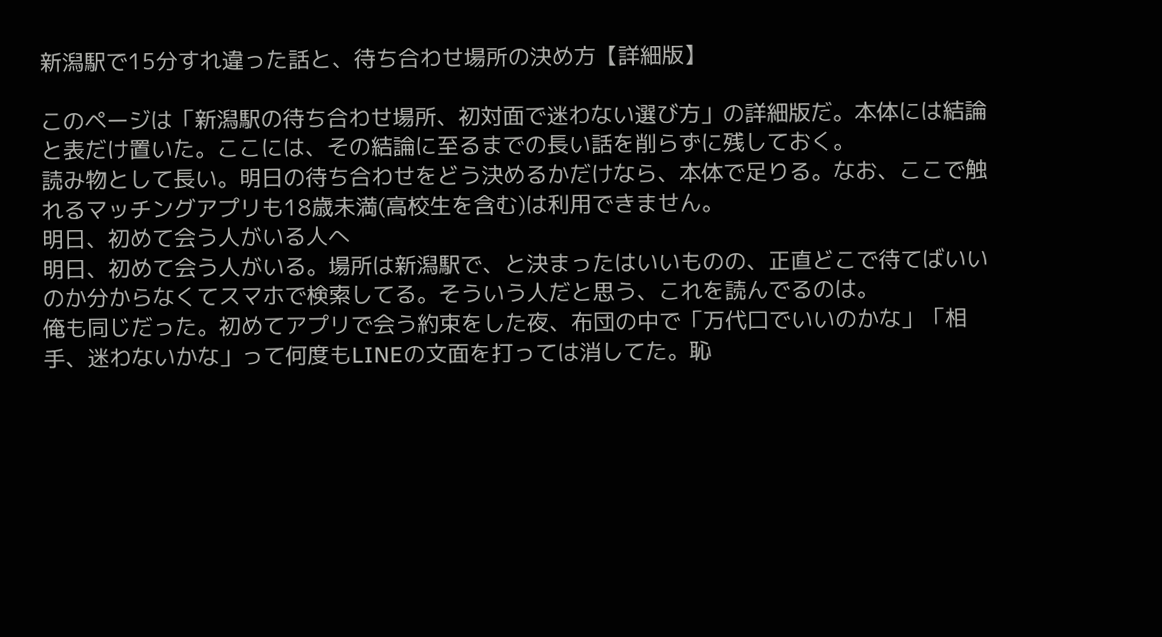新潟駅で15分すれ違った話と、待ち合わせ場所の決め方【詳細版】

このページは「新潟駅の待ち合わせ場所、初対面で迷わない選び方」の詳細版だ。本体には結論と表だけ置いた。ここには、その結論に至るまでの長い話を削らずに残しておく。
読み物として長い。明日の待ち合わせをどう決めるかだけなら、本体で足りる。なお、ここで触れるマッチングアプリも18歳未満(高校生を含む)は利用できません。
明日、初めて会う人がいる人へ
明日、初めて会う人がいる。場所は新潟駅で、と決まったはいいものの、正直どこで待てばいいのか分からなくてスマホで検索してる。そういう人だと思う、これを読んでるのは。
俺も同じだった。初めてアプリで会う約束をした夜、布団の中で「万代口でいいのかな」「相手、迷わないかな」って何度もLINEの文面を打っては消してた。恥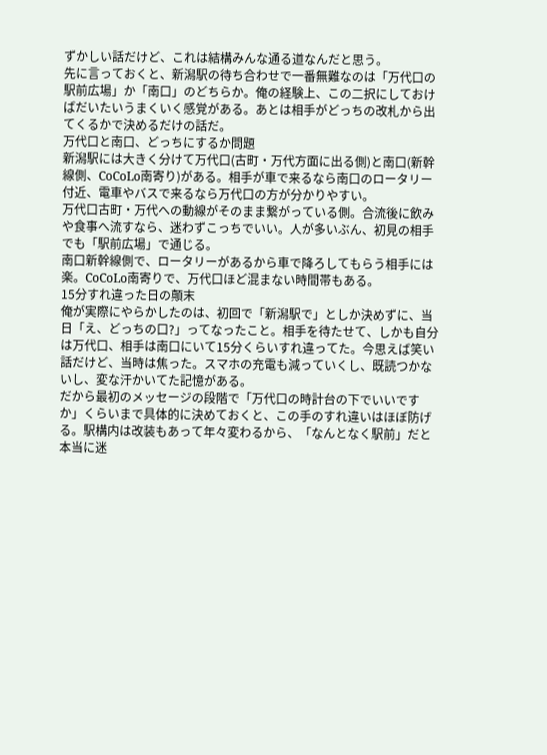ずかしい話だけど、これは結構みんな通る道なんだと思う。
先に言っておくと、新潟駅の待ち合わせで一番無難なのは「万代口の駅前広場」か「南口」のどちらか。俺の経験上、この二択にしておけばだいたいうまくいく感覚がある。あとは相手がどっちの改札から出てくるかで決めるだけの話だ。
万代口と南口、どっちにするか問題
新潟駅には大きく分けて万代口(古町・万代方面に出る側)と南口(新幹線側、CoCoLo南寄り)がある。相手が車で来るなら南口のロータリー付近、電車やバスで来るなら万代口の方が分かりやすい。
万代口古町・万代への動線がそのまま繋がっている側。合流後に飲みや食事へ流すなら、迷わずこっちでいい。人が多いぶん、初見の相手でも「駅前広場」で通じる。
南口新幹線側で、ロータリーがあるから車で降ろしてもらう相手には楽。CoCoLo南寄りで、万代口ほど混まない時間帯もある。
15分すれ違った日の顛末
俺が実際にやらかしたのは、初回で「新潟駅で」としか決めずに、当日「え、どっちの口?」ってなったこと。相手を待たせて、しかも自分は万代口、相手は南口にいて15分くらいすれ違ってた。今思えば笑い話だけど、当時は焦った。スマホの充電も減っていくし、既読つかないし、変な汗かいてた記憶がある。
だから最初のメッセージの段階で「万代口の時計台の下でいいですか」くらいまで具体的に決めておくと、この手のすれ違いはほぼ防げる。駅構内は改装もあって年々変わるから、「なんとなく駅前」だと本当に迷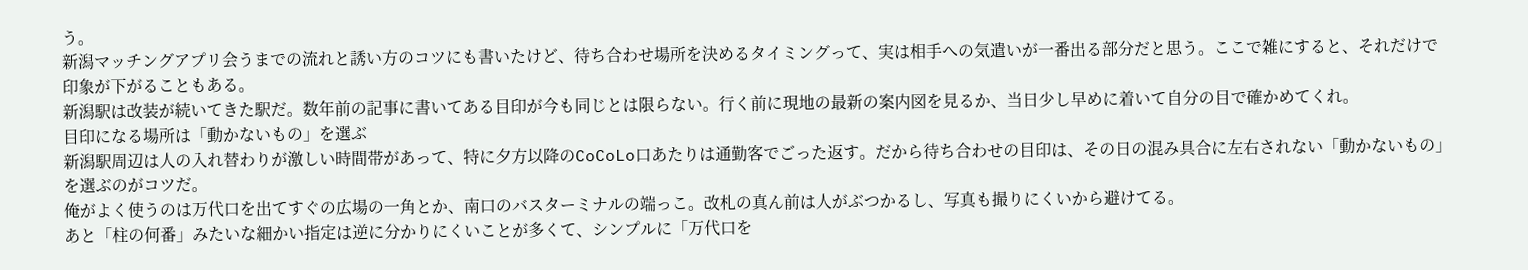う。
新潟マッチングアプリ会うまでの流れと誘い方のコツにも書いたけど、待ち合わせ場所を決めるタイミングって、実は相手への気遣いが一番出る部分だと思う。ここで雑にすると、それだけで印象が下がることもある。
新潟駅は改装が続いてきた駅だ。数年前の記事に書いてある目印が今も同じとは限らない。行く前に現地の最新の案内図を見るか、当日少し早めに着いて自分の目で確かめてくれ。
目印になる場所は「動かないもの」を選ぶ
新潟駅周辺は人の入れ替わりが激しい時間帯があって、特に夕方以降のCoCoLo口あたりは通勤客でごった返す。だから待ち合わせの目印は、その日の混み具合に左右されない「動かないもの」を選ぶのがコツだ。
俺がよく使うのは万代口を出てすぐの広場の一角とか、南口のバスターミナルの端っこ。改札の真ん前は人がぶつかるし、写真も撮りにくいから避けてる。
あと「柱の何番」みたいな細かい指定は逆に分かりにくいことが多くて、シンプルに「万代口を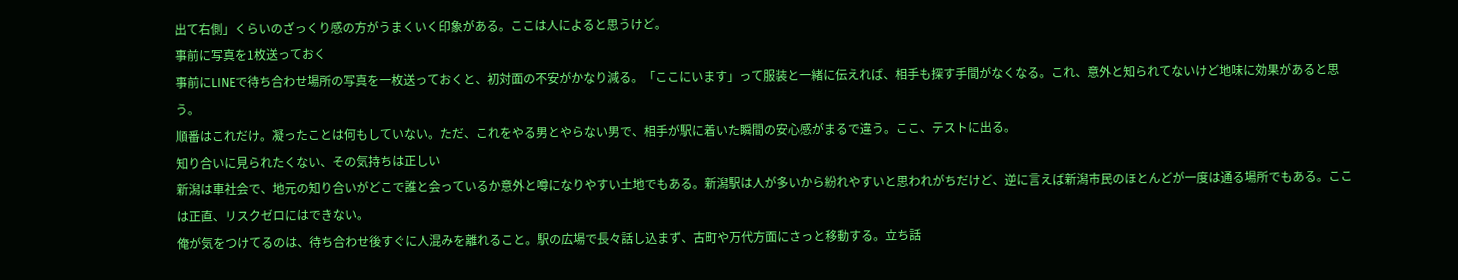出て右側」くらいのざっくり感の方がうまくいく印象がある。ここは人によると思うけど。
事前に写真を1枚送っておく
事前にLINEで待ち合わせ場所の写真を一枚送っておくと、初対面の不安がかなり減る。「ここにいます」って服装と一緒に伝えれば、相手も探す手間がなくなる。これ、意外と知られてないけど地味に効果があると思う。
順番はこれだけ。凝ったことは何もしていない。ただ、これをやる男とやらない男で、相手が駅に着いた瞬間の安心感がまるで違う。ここ、テストに出る。
知り合いに見られたくない、その気持ちは正しい
新潟は車社会で、地元の知り合いがどこで誰と会っているか意外と噂になりやすい土地でもある。新潟駅は人が多いから紛れやすいと思われがちだけど、逆に言えば新潟市民のほとんどが一度は通る場所でもある。ここは正直、リスクゼロにはできない。
俺が気をつけてるのは、待ち合わせ後すぐに人混みを離れること。駅の広場で長々話し込まず、古町や万代方面にさっと移動する。立ち話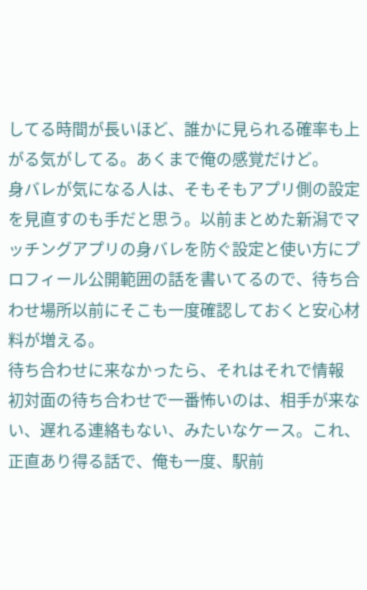してる時間が長いほど、誰かに見られる確率も上がる気がしてる。あくまで俺の感覚だけど。
身バレが気になる人は、そもそもアプリ側の設定を見直すのも手だと思う。以前まとめた新潟でマッチングアプリの身バレを防ぐ設定と使い方にプロフィール公開範囲の話を書いてるので、待ち合わせ場所以前にそこも一度確認しておくと安心材料が増える。
待ち合わせに来なかったら、それはそれで情報
初対面の待ち合わせで一番怖いのは、相手が来ない、遅れる連絡もない、みたいなケース。これ、正直あり得る話で、俺も一度、駅前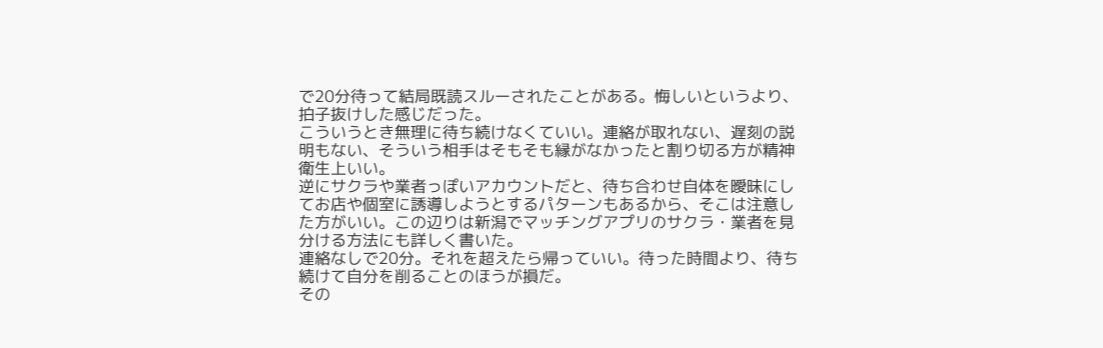で20分待って結局既読スルーされたことがある。悔しいというより、拍子抜けした感じだった。
こういうとき無理に待ち続けなくていい。連絡が取れない、遅刻の説明もない、そういう相手はそもそも縁がなかったと割り切る方が精神衛生上いい。
逆にサクラや業者っぽいアカウントだと、待ち合わせ自体を曖昧にしてお店や個室に誘導しようとするパターンもあるから、そこは注意した方がいい。この辺りは新潟でマッチングアプリのサクラ・業者を見分ける方法にも詳しく書いた。
連絡なしで20分。それを超えたら帰っていい。待った時間より、待ち続けて自分を削ることのほうが損だ。
その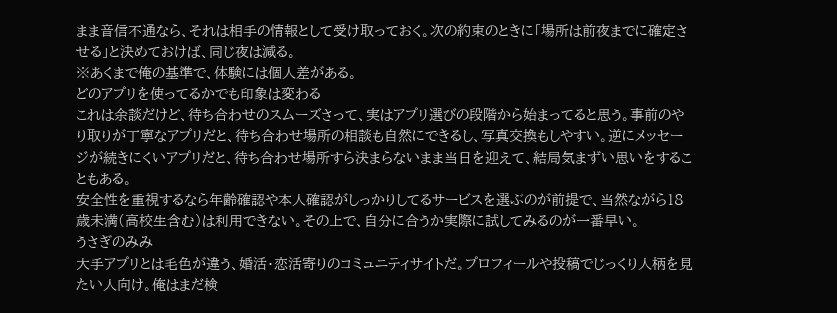まま音信不通なら、それは相手の情報として受け取っておく。次の約束のときに「場所は前夜までに確定させる」と決めておけば、同じ夜は減る。
※あくまで俺の基準で、体験には個人差がある。
どのアプリを使ってるかでも印象は変わる
これは余談だけど、待ち合わせのスムーズさって、実はアプリ選びの段階から始まってると思う。事前のやり取りが丁寧なアプリだと、待ち合わせ場所の相談も自然にできるし、写真交換もしやすい。逆にメッセージが続きにくいアプリだと、待ち合わせ場所すら決まらないまま当日を迎えて、結局気まずい思いをすることもある。
安全性を重視するなら年齢確認や本人確認がしっかりしてるサービスを選ぶのが前提で、当然ながら18歳未満(高校生含む)は利用できない。その上で、自分に合うか実際に試してみるのが一番早い。
うさぎのみみ
大手アプリとは毛色が違う、婚活・恋活寄りのコミュニティサイトだ。プロフィールや投稿でじっくり人柄を見たい人向け。俺はまだ検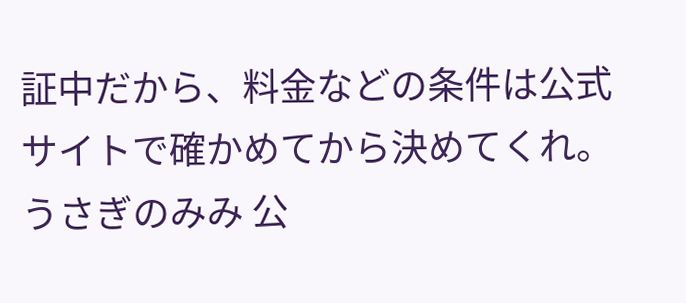証中だから、料金などの条件は公式サイトで確かめてから決めてくれ。
うさぎのみみ 公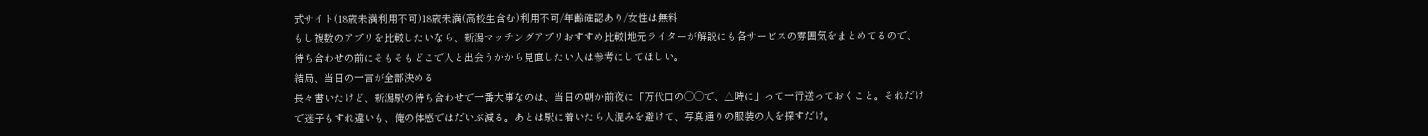式サイト(18歳未満利用不可)18歳未満(高校生含む)利用不可/年齢確認あり/女性は無料
もし複数のアプリを比較したいなら、新潟マッチングアプリおすすめ比較|地元ライターが解説にも各サービスの雰囲気をまとめてるので、待ち合わせの前にそもそもどこで人と出会うかから見直したい人は参考にしてほしい。
結局、当日の一言が全部決める
長々書いたけど、新潟駅の待ち合わせで一番大事なのは、当日の朝か前夜に「万代口の◯◯で、△時に」って一行送っておくこと。それだけで迷子もすれ違いも、俺の体感ではだいぶ減る。あとは駅に着いたら人混みを避けて、写真通りの服装の人を探すだけ。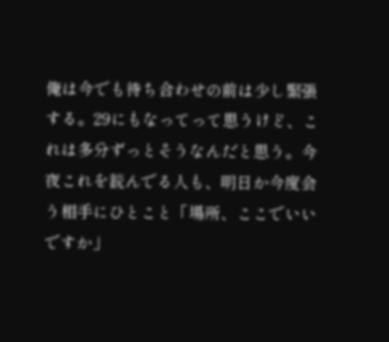俺は今でも待ち合わせの前は少し緊張する。29にもなってって思うけど、これは多分ずっとそうなんだと思う。今夜これを読んでる人も、明日か今度会う相手にひとこと「場所、ここでいいですか」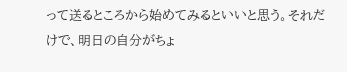って送るところから始めてみるといいと思う。それだけで、明日の自分がちょ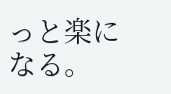っと楽になる。